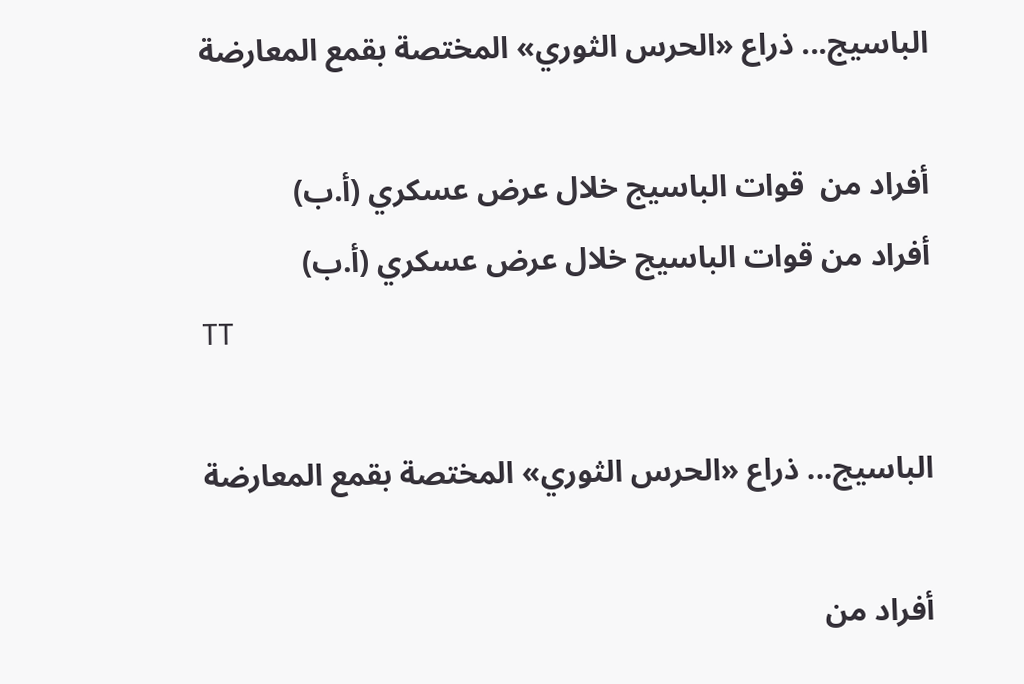الباسيج... ذراع «الحرس الثوري» المختصة بقمع المعارضة

أفراد من  قوات الباسيج خلال عرض عسكري (أ.ب)
أفراد من قوات الباسيج خلال عرض عسكري (أ.ب)
TT

الباسيج... ذراع «الحرس الثوري» المختصة بقمع المعارضة

أفراد من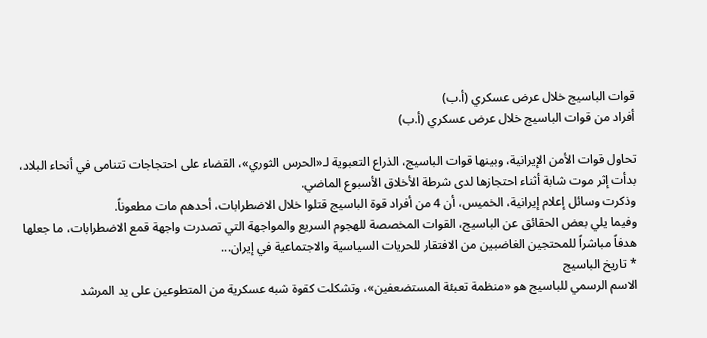قوات الباسيج خلال عرض عسكري (أ.ب)
أفراد من قوات الباسيج خلال عرض عسكري (أ.ب)

تحاول قوات الأمن الإيرانية، وبينها قوات الباسيج، الذراع التعبوية لـ«الحرس الثوري»، القضاء على احتجاجات تتنامى في أنحاء البلاد، بدأت إثر موت شابة أثناء احتجازها لدى شرطة الأخلاق الأسبوع الماضي.
وذكرت وسائل إعلام إيرانية، الخميس، أن 4 من أفراد قوة الباسيج قتلوا خلال الاضطرابات، أحدهم مات مطعوناً.
وفيما يلي بعض الحقائق عن الباسيج، القوات المخصصة للهجوم السريع والمواجهة التي تصدرت واجهة قمع الاضطرابات، ما جعلها هدفاً مباشراً للمحتجين الغاضبين من الافتقار للحريات السياسية والاجتماعية في إيران...
* تاريخ الباسيج
الاسم الرسمي للباسيج هو «منظمة تعبئة المستضعفين»، وتشكلت كقوة شبه عسكرية من المتطوعين على يد المرشد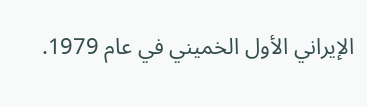الإيراني الأول الخميني في عام 1979.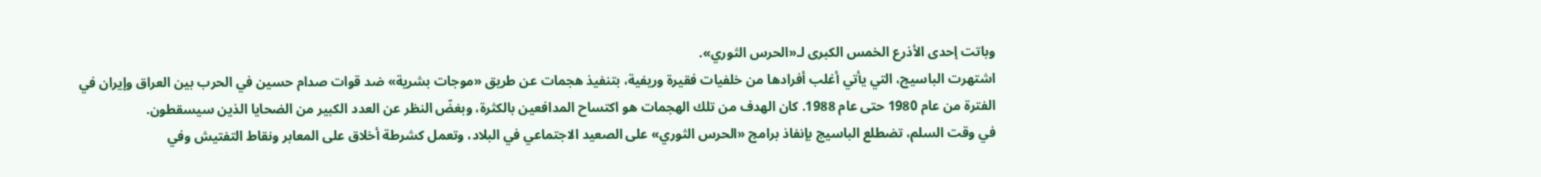وباتت إحدى الأذرع الخمس الكبرى لـ«الحرس الثوري».
اشتهرت الباسيج، التي يأتي أغلب أفرادها من خلفيات فقيرة وريفية، بتنفيذ هجمات عن طريق «موجات بشرية» ضد قوات صدام حسين في الحرب بين العراق وإيران في الفترة من عام 1980 حتى عام 1988. كان الهدف من تلك الهجمات هو اكتساح المدافعين بالكثرة، وبغضّ النظر عن العدد الكبير من الضحايا الذين سيسقطون.
في وقت السلم، تضطلع الباسيج بإنفاذ برامج «الحرس الثوري» على الصعيد الاجتماعي في البلاد، وتعمل كشرطة أخلاق على المعابر ونقاط التفتيش وفي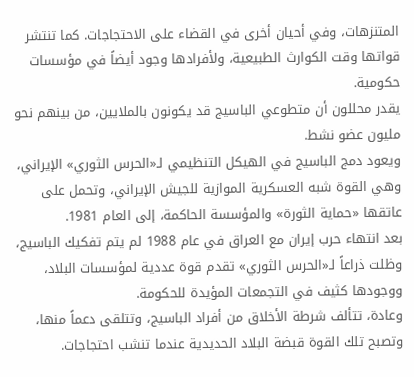المتنزهات، وفي أحيان أخرى في القضاء على الاحتجاجات. كما تنتشر قواتها وقت الكوارث الطبيعية، ولأفرادها وجود أيضاً في مؤسسات حكومية.
يقدر محللون أن متطوعي الباسيج قد يكونون بالملايين، من بينهم نحو مليون عضو نشط.
ويعود دمج الباسيج في الهيكل التنظيمي لـ«الحرس الثوري» الإيراني، وهي القوة شبه العسكرية الموازية للجيش الإيراني، وتحمل على عاتقها «حماية الثورة» والمؤسسة الحاكمة، إلى العام 1981.
بعد انتهاء حرب إيران مع العراق في عام 1988 لم يتم تفكيك الباسيج، وظلت ذراعاً لـ«الحرس الثوري» تقدم قوة عددية لمؤسسات البلاد، ووجودها كثيف في التجمعات المؤيدة للحكومة.
وعادة، تتألف شرطة الأخلاق من أفراد الباسيج، وتتلقى دعماً منها، وتصبح تلك القوة قبضة البلاد الحديدية عندما تنشب احتجاجات.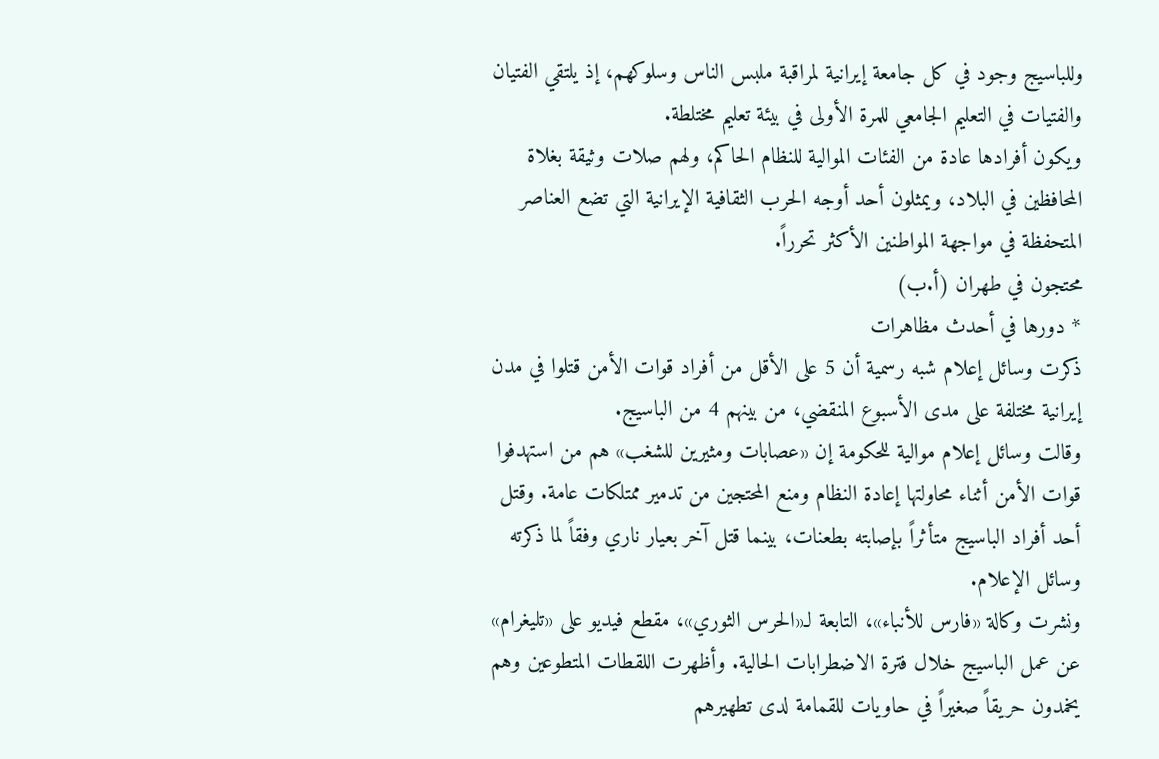وللباسيج وجود في كل جامعة إيرانية لمراقبة ملبس الناس وسلوكهم، إذ يلتقي الفتيان والفتيات في التعليم الجامعي للمرة الأولى في بيئة تعليم مختلطة.
ويكون أفرادها عادة من الفئات الموالية للنظام الحاكم، ولهم صلات وثيقة بغلاة المحافظين في البلاد، ويمثلون أحد أوجه الحرب الثقافية الإيرانية التي تضع العناصر المتحفظة في مواجهة المواطنين الأكثر تحرراً.
محتجون في طهران (أ.ب)
* دورها في أحدث مظاهرات
ذكرت وسائل إعلام شبه رسمية أن 5 على الأقل من أفراد قوات الأمن قتلوا في مدن إيرانية مختلفة على مدى الأسبوع المنقضي، من بينهم 4 من الباسيج.
وقالت وسائل إعلام موالية للحكومة إن «عصابات ومثيرين للشغب» هم من استهدفوا قوات الأمن أثناء محاولتها إعادة النظام ومنع المحتجين من تدمير ممتلكات عامة. وقتل أحد أفراد الباسيج متأثراً بإصابته بطعنات، بينما قتل آخر بعيار ناري وفقاً لما ذكرته وسائل الإعلام.
ونشرت وكالة «فارس للأنباء»، التابعة لـ«الحرس الثوري»، مقطع فيديو على «تليغرام» عن عمل الباسيج خلال فترة الاضطرابات الحالية. وأظهرت اللقطات المتطوعين وهم يخمدون حريقاً صغيراً في حاويات للقمامة لدى تطهيرهم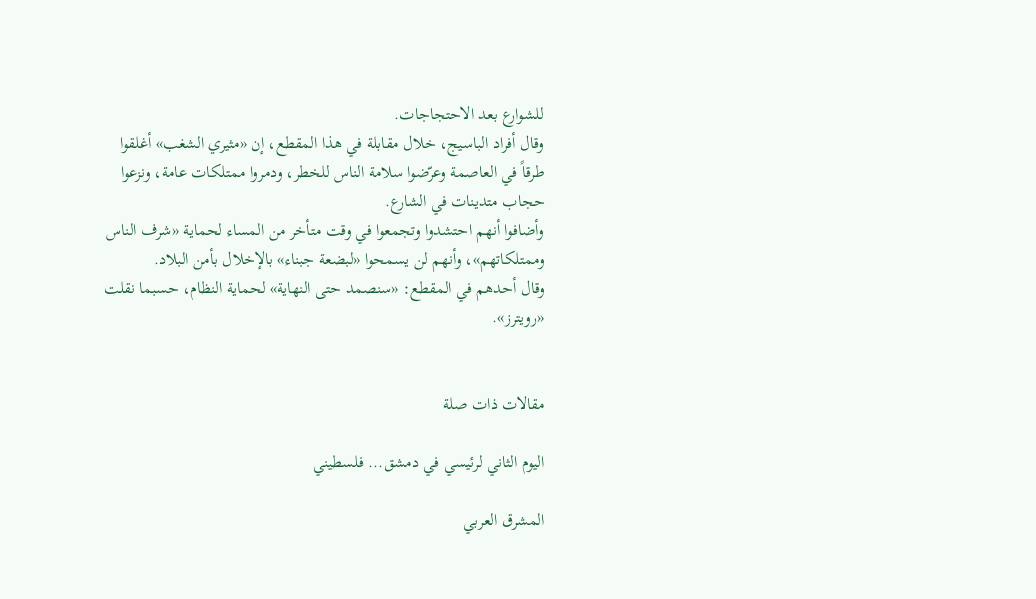للشوارع بعد الاحتجاجات.
وقال أفراد الباسيج، خلال مقابلة في هذا المقطع، إن «مثيري الشغب» أغلقوا طرقاً في العاصمة وعرّضوا سلامة الناس للخطر، ودمروا ممتلكات عامة، ونزعوا حجاب متدينات في الشارع.
وأضافوا أنهم احتشدوا وتجمعوا في وقت متأخر من المساء لحماية «شرف الناس وممتلكاتهم»، وأنهم لن يسمحوا «لبضعة جبناء» بالإخلال بأمن البلاد.
وقال أحدهم في المقطع: «سنصمد حتى النهاية» لحماية النظام، حسبما نقلت «رويترز».


مقالات ذات صلة

اليوم الثاني لرئيسي في دمشق... فلسطيني

المشرق العربي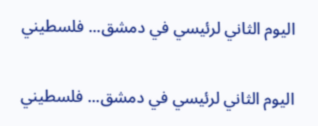اليوم الثاني لرئيسي في دمشق... فلسطيني

اليوم الثاني لرئيسي في دمشق... فلسطيني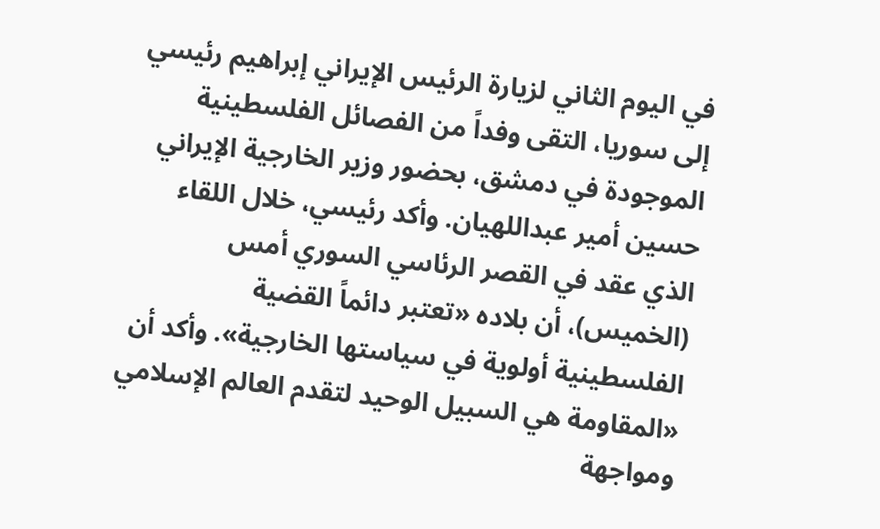في اليوم الثاني لزيارة الرئيس الإيراني إبراهيم رئيسي إلى سوريا، التقى وفداً من الفصائل الفلسطينية الموجودة في دمشق، بحضور وزير الخارجية الإيراني حسين أمير عبداللهيان. وأكد رئيسي، خلال اللقاء الذي عقد في القصر الرئاسي السوري أمس (الخميس)، أن بلاده «تعتبر دائماً القضية الفلسطينية أولوية في سياستها الخارجية». وأكد أن «المقاومة هي السبيل الوحيد لتقدم العالم الإسلامي ومواجهة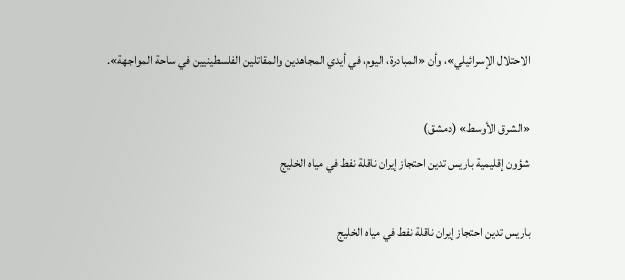الاحتلال الإسرائيلي»، وأن «المبادرة، اليوم، في أيدي المجاهدين والمقاتلين الفلسطينيين في ساحة المواجهة».

«الشرق الأوسط» (دمشق)
شؤون إقليمية باريس تدين احتجاز إيران ناقلة نفط في مياه الخليج

باريس تدين احتجاز إيران ناقلة نفط في مياه الخليج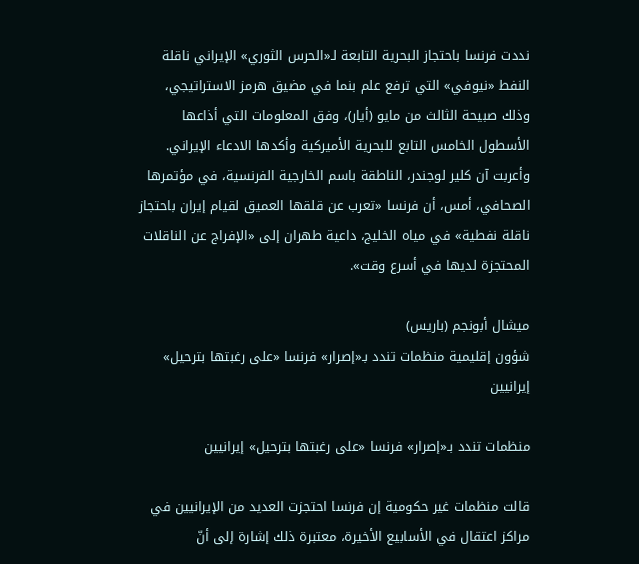نددت فرنسا باحتجاز البحرية التابعة لـ«الحرس الثوري» الإيراني ناقلة النفط «نيوفي» التي ترفع علم بنما في مضيق هرمز الاستراتيجي، وذلك صبيحة الثالث من مايو (أيار)، وفق المعلومات التي أذاعها الأسطول الخامس التابع للبحرية الأميركية وأكدها الادعاء الإيراني. وأعربت آن كلير لوجندر، الناطقة باسم الخارجية الفرنسية، في مؤتمرها الصحافي، أمس، أن فرنسا «تعرب عن قلقها العميق لقيام إيران باحتجاز ناقلة نفطية» في مياه الخليج، داعية طهران إلى «الإفراج عن الناقلات المحتجزة لديها في أسرع وقت».

ميشال أبونجم (باريس)
شؤون إقليمية منظمات تندد بـ«إصرار» فرنسا «على رغبتها بترحيل» إيرانيين

منظمات تندد بـ«إصرار» فرنسا «على رغبتها بترحيل» إيرانيين

قالت منظمات غير حكومية إن فرنسا احتجزت العديد من الإيرانيين في مراكز اعتقال في الأسابيع الأخيرة، معتبرة ذلك إشارة إلى أنّ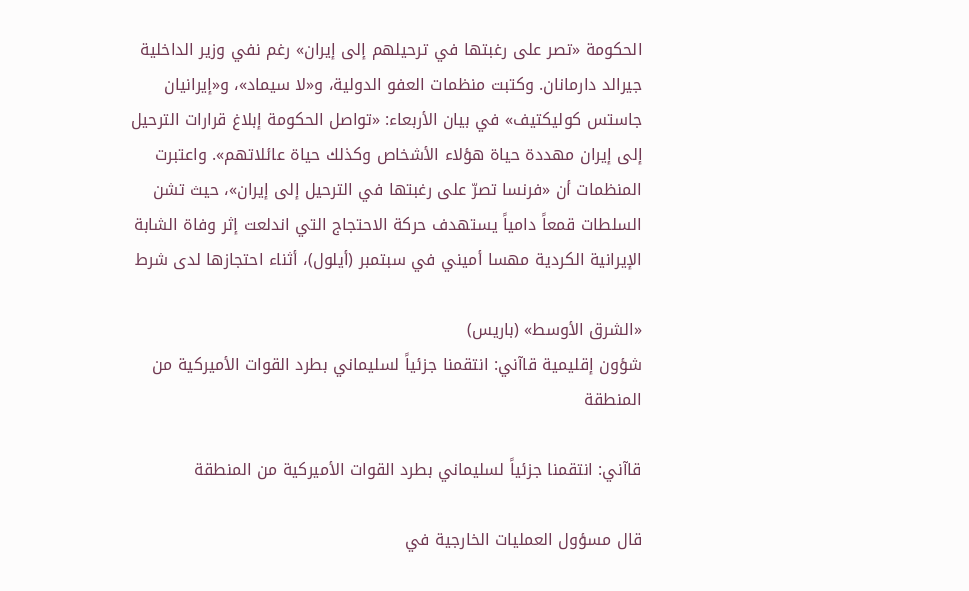الحكومة «تصر على رغبتها في ترحيلهم إلى إيران» رغم نفي وزير الداخلية جيرالد دارمانان. وكتبت منظمات العفو الدولية، و«لا سيماد»، و«إيرانيان جاستس كوليكتيف» في بيان الأربعاء: «تواصل الحكومة إبلاغ قرارات الترحيل إلى إيران مهددة حياة هؤلاء الأشخاص وكذلك حياة عائلاتهم». واعتبرت المنظمات أن «فرنسا تصرّ على رغبتها في الترحيل إلى إيران»، حيث تشن السلطات قمعاً دامياً يستهدف حركة الاحتجاج التي اندلعت إثر وفاة الشابة الإيرانية الكردية مهسا أميني في سبتمبر (أيلول)، أثناء احتجازها لدى شرط

«الشرق الأوسط» (باريس)
شؤون إقليمية قاآني: انتقمنا جزئياً لسليماني بطرد القوات الأميركية من المنطقة

قاآني: انتقمنا جزئياً لسليماني بطرد القوات الأميركية من المنطقة

قال مسؤول العمليات الخارجية في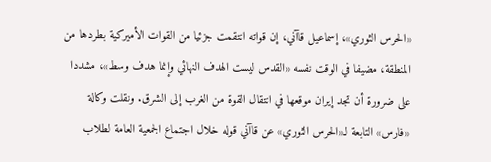«الحرس الثوري»، إسماعيل قاآني، إن قواته انتقمت جزئيا من القوات الأميركية بطردها من المنطقة، مضيفا في الوقت نفسه «القدس ليست الهدف النهائي وإنما هدف وسط»، مشددا على ضرورة أن تجد إيران موقعها في انتقال القوة من الغرب إلى الشرق. ونقلت وكالة «فارس» التابعة لـ«الحرس الثوري» عن قاآني قوله خلال اجتماع الجمعية العامة لطلاب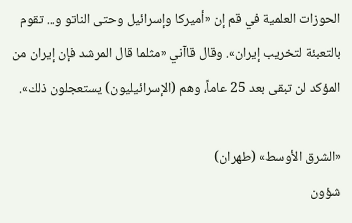الحوزات العلمية في قم إن «أميركا وإسرائيل وحتى الناتو و... تقوم بالتعبئة لتخريب إيران». وقال قاآني «مثلما قال المرشد فإن إيران من المؤكد لن تبقى بعد 25 عاماً، وهم (الإسرائيليون) يستعجلون ذلك».

«الشرق الأوسط» (طهران)
شؤون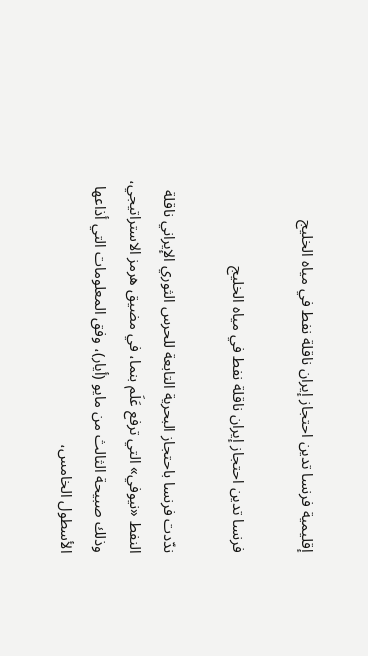إقليمية فرنسا تدين احتجاز إيران ناقلة نفط في مياه الخليج

فرنسا تدين احتجاز إيران ناقلة نفط في مياه الخليج

ندّدت فرنسا باحتجاز البحرية التابعة للحرس الثوري الإيراني ناقلة النفط «نيوفي» التي ترفع عَلَم بنما، في مضيق هرمز الاستراتيجي، وذلك صبيحة الثالث من مايو (أيار)، وفق المعلومات التي أذاعها الأسطول الخامس،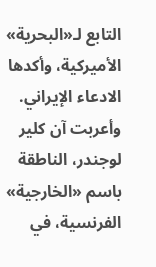التابع لـ«البحرية» الأميركية، وأكدها الادعاء الإيراني. وأعربت آن كلير لوجندر، الناطقة باسم «الخارجية» الفرنسية، في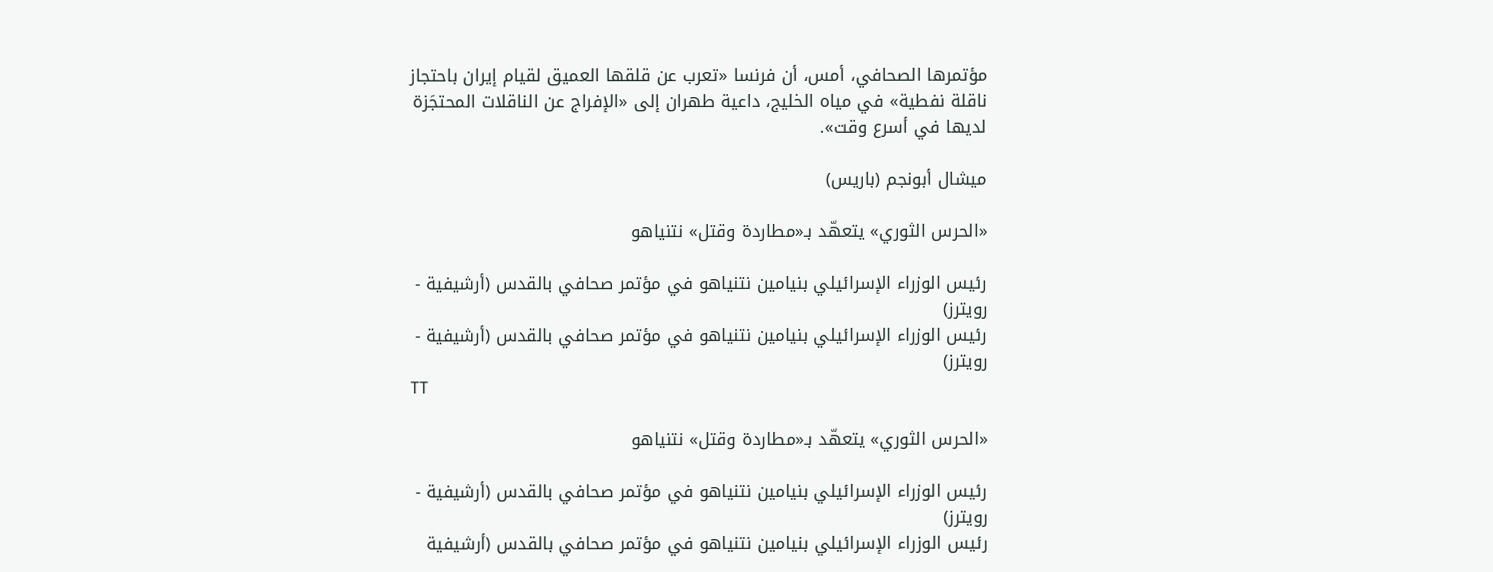مؤتمرها الصحافي، أمس، أن فرنسا «تعرب عن قلقها العميق لقيام إيران باحتجاز ناقلة نفطية» في مياه الخليج، داعية طهران إلى «الإفراج عن الناقلات المحتجَزة لديها في أسرع وقت».

ميشال أبونجم (باريس)

«الحرس الثوري» يتعهّد بـ«مطاردة وقتل» نتنياهو

رئيس الوزراء الإسرائيلي بنيامين نتنياهو في مؤتمر صحافي بالقدس (أرشيفية - رويترز)
رئيس الوزراء الإسرائيلي بنيامين نتنياهو في مؤتمر صحافي بالقدس (أرشيفية - رويترز)
TT

«الحرس الثوري» يتعهّد بـ«مطاردة وقتل» نتنياهو

رئيس الوزراء الإسرائيلي بنيامين نتنياهو في مؤتمر صحافي بالقدس (أرشيفية - رويترز)
رئيس الوزراء الإسرائيلي بنيامين نتنياهو في مؤتمر صحافي بالقدس (أرشيفية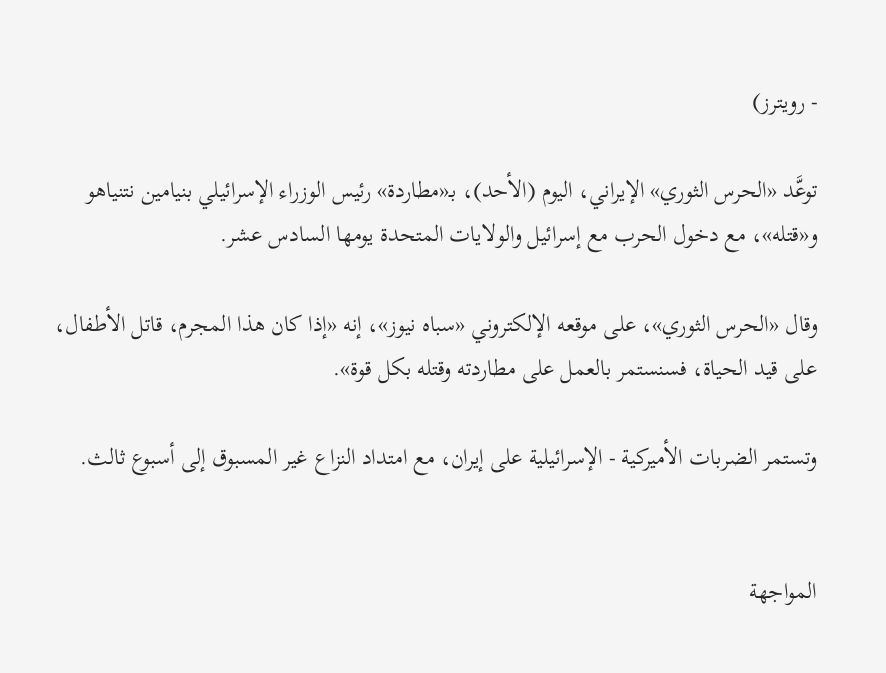- رويترز)

توعَّد «الحرس الثوري» الإيراني، اليوم (الأحد)، بـ«مطاردة» رئيس الوزراء الإسرائيلي بنيامين نتنياهو و«قتله»، مع دخول الحرب مع إسرائيل والولايات المتحدة يومها السادس عشر.

وقال «الحرس الثوري»، على موقعه الإلكتروني «سباه نيوز»، إنه «إذا كان هذا المجرم، قاتل الأطفال، على قيد الحياة، فسنستمر بالعمل على مطاردته وقتله بكل قوة».

وتستمر الضربات الأميركية - الإسرائيلية على إيران، مع امتداد النزاع غير المسبوق إلى أسبوع ثالث.


المواجهة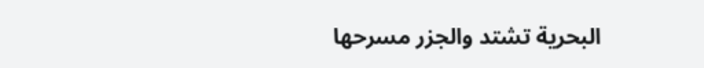البحرية تشتد والجزر مسرحها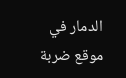الدمار في موقع ضربة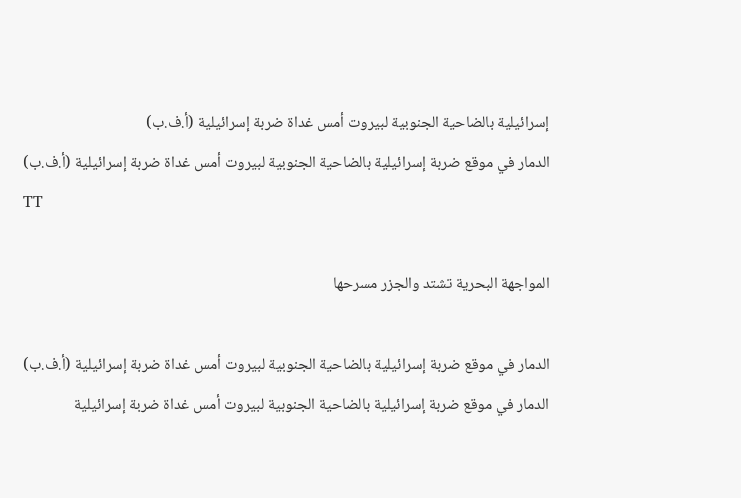إسرائيلية بالضاحية الجنوبية لبيروت أمس غداة ضربة إسرائيلية (أ.ف.ب)
الدمار في موقع ضربة إسرائيلية بالضاحية الجنوبية لبيروت أمس غداة ضربة إسرائيلية (أ.ف.ب)
TT

المواجهة البحرية تشتد والجزر مسرحها

الدمار في موقع ضربة إسرائيلية بالضاحية الجنوبية لبيروت أمس غداة ضربة إسرائيلية (أ.ف.ب)
الدمار في موقع ضربة إسرائيلية بالضاحية الجنوبية لبيروت أمس غداة ضربة إسرائيلية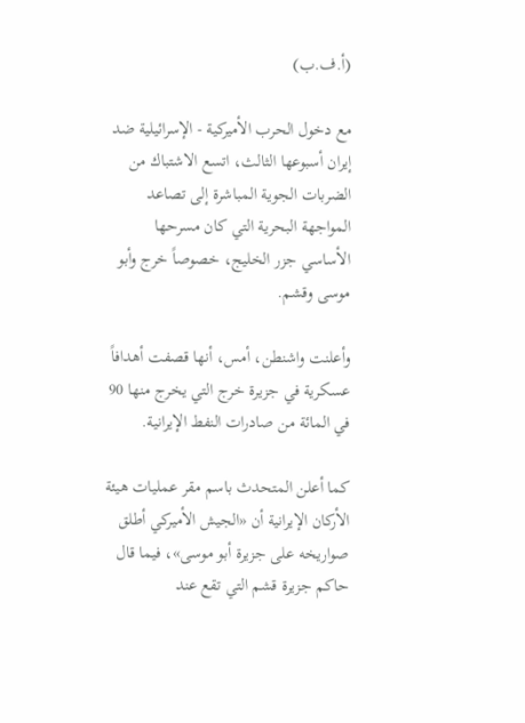(أ.ف.ب)

مع دخول الحرب الأميركية - الإسرائيلية ضد إيران أسبوعها الثالث، اتسع الاشتباك من الضربات الجوية المباشرة إلى تصاعد المواجهة البحرية التي كان مسرحها الأساسي جزر الخليج، خصوصاً خرج وأبو موسى وقشم.

وأعلنت واشنطن، أمس، أنها قصفت أهدافاً عسكرية في جزيرة خرج التي يخرج منها 90 في المائة من صادرات النفط الإيرانية.

كما أعلن المتحدث باسم مقر عمليات هيئة الأركان الإيرانية أن «الجيش الأميركي أطلق صواريخه على جزيرة أبو موسى»، فيما قال حاكم جزيرة قشم التي تقع عند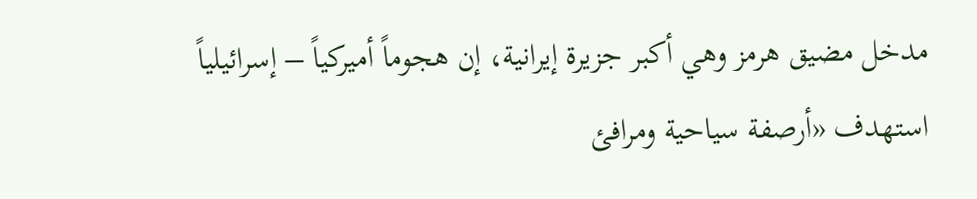مدخل مضيق هرمز وهي أكبر جزيرة إيرانية، إن هجوماً أميركياً – إسرائيلياً استهدف «أرصفة سياحية ومرافئ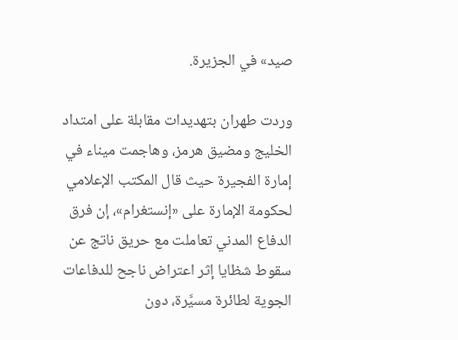صيد» في الجزيرة.

وردت طهران بتهديدات مقابلة على امتداد الخليج ومضيق هرمز، وهاجمت ميناء في إمارة الفجيرة حيث قال المكتب الإعلامي لحكومة الإمارة على «إنستغرام»، إن فرق الدفاع المدني تعاملت مع حريق ناتج عن سقوط شظايا إثر اعتراض ناجح للدفاعات الجوية لطائرة مسيَّرة، دون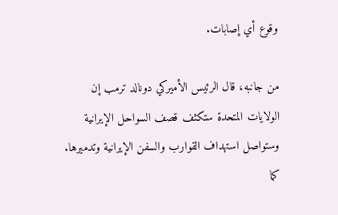وقوع أي إصابات.

من جانبه، قال الرئيس الأميركي دونالد ترمب إن الولايات المتحدة ستكثف قصف السواحل الإيرانية وستواصل استهداف القوارب والسفن الإيرانية وتدميرها. كما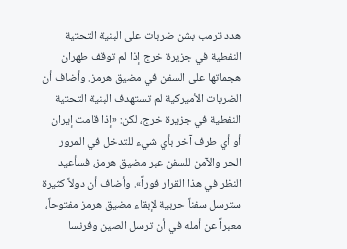هدد ترمب بشن ضربات على البنية التحتية النفطية في جزيرة خرج إذا لم توقف طهران هجماتها على السفن في مضيق هرمز. وأضاف أن الضربات الأميركية لم تستهدف البنية التحتية النفطية في جزيرة خرج، لكن: «إذا قامت إيران أو أي طرف آخر بأي شيء للتدخل في المرور الحر والآمن للسفن عبر مضيق هرمز، فسأعيد النظر في هذا القرار فوراً». وأضاف أن دولاً كثيرة سترسل سفناً حربية لإبقاء مضيق هرمز مفتوحاً، معبراً عن أمله في أن ترسل الصين وفرنسا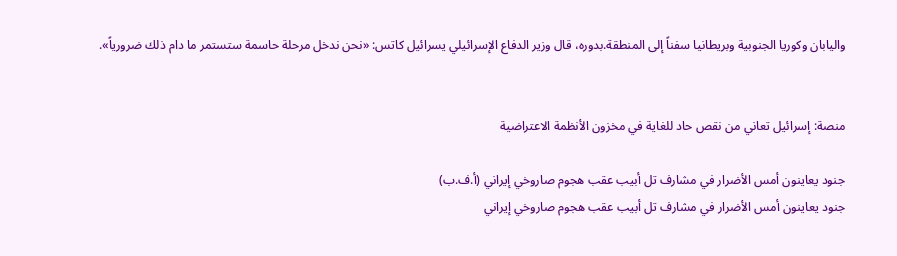واليابان وكوريا الجنوبية وبريطانيا سفناً إلى المنطقة.بدوره، قال وزير الدفاع الإسرائيلي يسرائيل كاتس: «نحن ندخل مرحلة حاسمة ستستمر ما دام ذلك ضرورياً».


منصة: إسرائيل تعاني من نقص حاد للغاية في مخزون الأنظمة الاعتراضية

جنود يعاينون أمس الأضرار في مشارف تل أبيب عقب هجوم صاروخي إيراني (أ.ف.ب)
جنود يعاينون أمس الأضرار في مشارف تل أبيب عقب هجوم صاروخي إيراني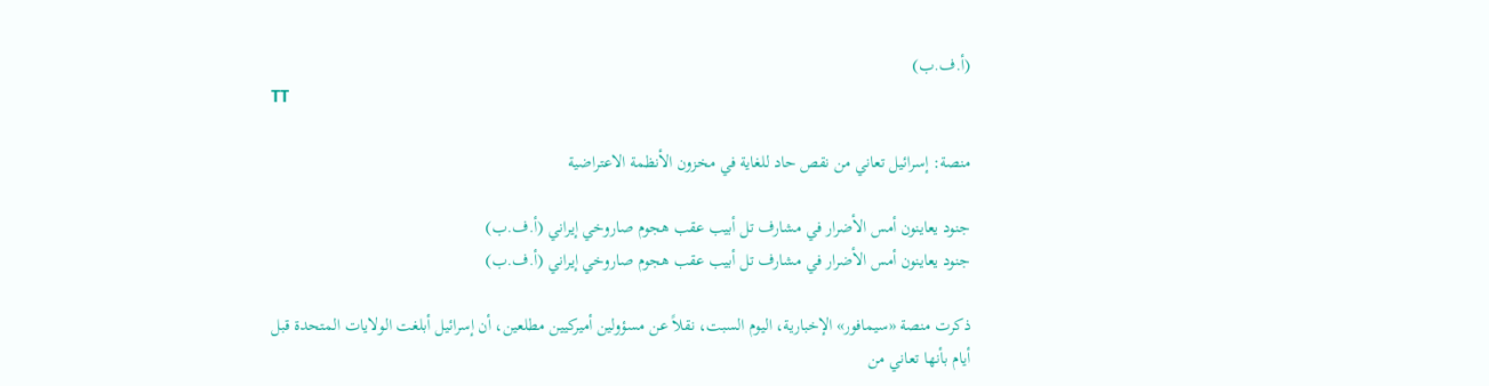(أ.ف.ب)
TT

منصة: إسرائيل تعاني من نقص حاد للغاية في مخزون الأنظمة الاعتراضية

جنود يعاينون أمس الأضرار في مشارف تل أبيب عقب هجوم صاروخي إيراني (أ.ف.ب)
جنود يعاينون أمس الأضرار في مشارف تل أبيب عقب هجوم صاروخي إيراني (أ.ف.ب)

ذكرت منصة «سيمافور» الإخبارية، اليوم السبت، نقلاً عن مسؤولين أميركيين مطلعين، أن إسرائيل أبلغت الولايات المتحدة قبل أيام بأنها تعاني من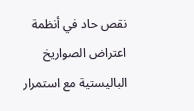نقص حاد في أنظمة اعتراض الصواريخ الباليستية مع استمرار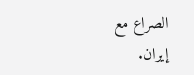الصراع مع إيران.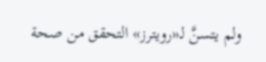ولم يتسنَّ لـ«رويترز» التحقق من صحة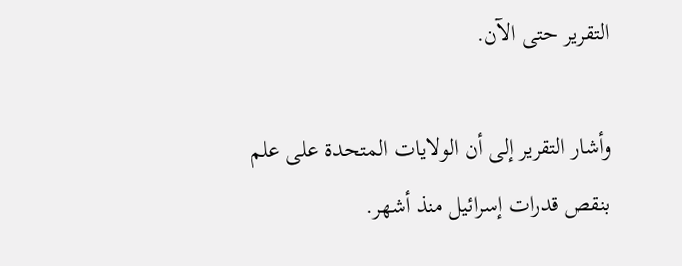التقرير حتى الآن.

وأشار التقرير إلى أن الولايات المتحدة على علم بنقص قدرات إسرائيل منذ أشهر.